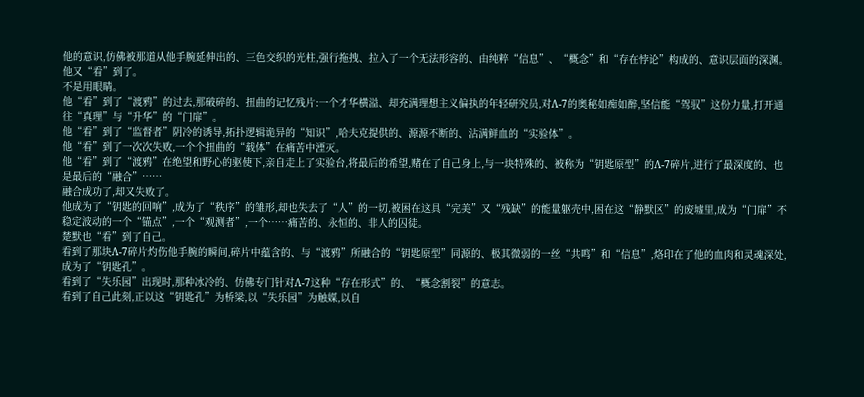他的意识,仿佛被那道从他手腕延伸出的、三色交织的光柱,强行拖拽、拉入了一个无法形容的、由纯粹“信息”、“概念”和“存在悖论”构成的、意识层面的深渊。
他又“看”到了。
不是用眼睛。
他“看”到了“渡鸦”的过去,那破碎的、扭曲的记忆残片:一个才华横溢、却充满理想主义偏执的年轻研究员,对Λ-7的奥秘如痴如醉,坚信能“驾驭”这份力量,打开通往“真理”与“升华”的“门扉”。
他“看”到了“监督者”阴冷的诱导,拓扑逻辑诡异的“知识”,哈夫克提供的、源源不断的、沾满鲜血的“实验体”。
他“看”到了一次次失败,一个个扭曲的“载体”在痛苦中湮灭。
他“看”到了“渡鸦”在绝望和野心的驱使下,亲自走上了实验台,将最后的希望,赌在了自己身上,与一块特殊的、被称为“钥匙原型”的Λ-7碎片,进行了最深度的、也是最后的“融合”……
融合成功了,却又失败了。
他成为了“钥匙的回响”,成为了“秩序”的雏形,却也失去了“人”的一切,被困在这具“完美”又“残缺”的能量躯壳中,困在这“静默区”的废墟里,成为“门扉”不稳定波动的一个“锚点”,一个“观测者”,一个……痛苦的、永恒的、非人的囚徒。
楚默也“看”到了自己。
看到了那块Λ-7碎片灼伤他手腕的瞬间,碎片中蕴含的、与“渡鸦”所融合的“钥匙原型”同源的、极其微弱的一丝“共鸣”和“信息”,烙印在了他的血肉和灵魂深处,成为了“钥匙孔”。
看到了“失乐园”出现时,那种冰冷的、仿佛专门针对Λ-7这种“存在形式”的、“概念割裂”的意志。
看到了自己此刻,正以这“钥匙孔”为桥梁,以“失乐园”为触媒,以自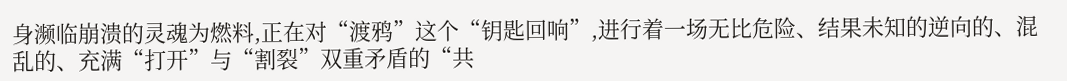身濒临崩溃的灵魂为燃料,正在对“渡鸦”这个“钥匙回响”,进行着一场无比危险、结果未知的逆向的、混乱的、充满“打开”与“割裂”双重矛盾的“共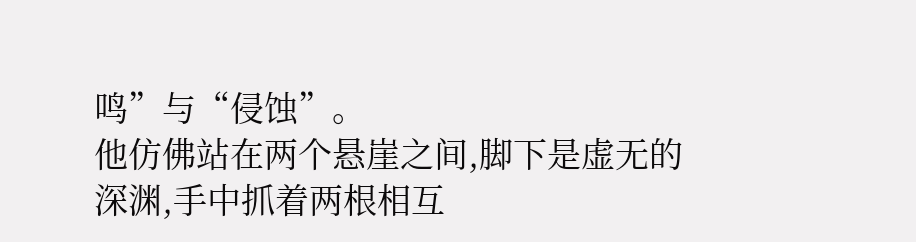鸣”与“侵蚀”。
他仿佛站在两个悬崖之间,脚下是虚无的深渊,手中抓着两根相互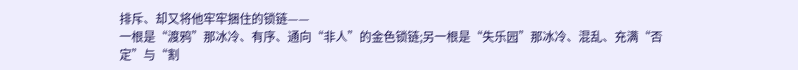排斥、却又将他牢牢捆住的锁链——
一根是“渡鸦”那冰冷、有序、通向“非人”的金色锁链;另一根是“失乐园”那冰冷、混乱、充满“否定”与“割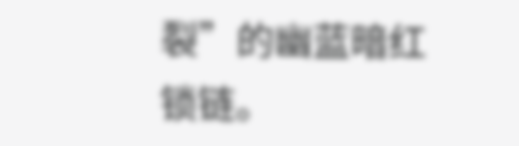裂”的幽蓝暗红锁链。